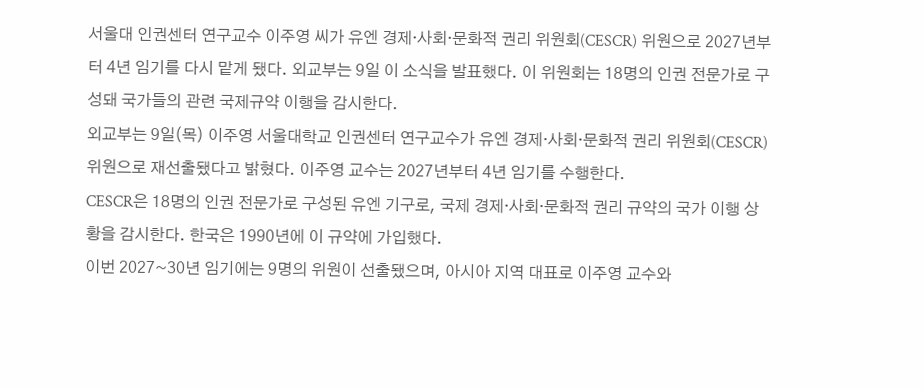서울대 인권센터 연구교수 이주영 씨가 유엔 경제·사회·문화적 권리 위원회(CESCR) 위원으로 2027년부터 4년 임기를 다시 맡게 됐다. 외교부는 9일 이 소식을 발표했다. 이 위원회는 18명의 인권 전문가로 구성돼 국가들의 관련 국제규약 이행을 감시한다.
외교부는 9일(목) 이주영 서울대학교 인권센터 연구교수가 유엔 경제·사회·문화적 권리 위원회(CESCR) 위원으로 재선출됐다고 밝혔다. 이주영 교수는 2027년부터 4년 임기를 수행한다.
CESCR은 18명의 인권 전문가로 구성된 유엔 기구로, 국제 경제·사회·문화적 권리 규약의 국가 이행 상황을 감시한다. 한국은 1990년에 이 규약에 가입했다.
이번 2027~30년 임기에는 9명의 위원이 선출됐으며, 아시아 지역 대표로 이주영 교수와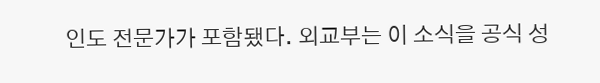인도 전문가가 포함됐다. 외교부는 이 소식을 공식 성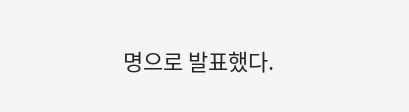명으로 발표했다.